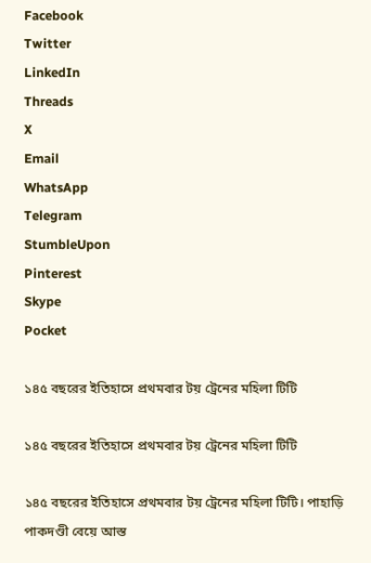Facebook
Twitter
LinkedIn
Threads
X
Email
WhatsApp
Telegram
StumbleUpon
Pinterest
Skype
Pocket

১৪৫ বছরের ইতিহাসে প্রথমবার টয় ট্রেনের মহিলা টিটি

১৪৫ বছরের ইতিহাসে প্রথমবার টয় ট্রেনের মহিলা টিটি

১৪৫ বছরের ইতিহাসে প্রথমবার টয় ট্রেনের মহিলা টিটি। পাহাড়ি পাকদণ্ডী বেয়ে আস্ত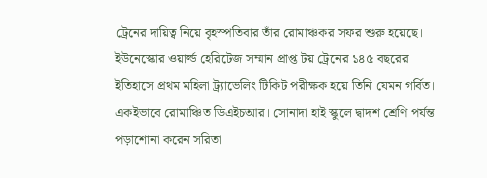ট্রেনের দায়িত্ব নিয়ে বৃহস্পতিবার তাঁর রোমাঞ্চকর সফর শুরু হয়েছে। ইউনেস্কোর ওয়ার্ল্ড হেরিটেজ সম্মান প্রাপ্ত টয় ট্রেনের ১৪৫ বছরের ইতিহাসে প্রথম মহিলা ট্র্যাভেলিং টিকিট পরীক্ষক হয়ে তিনি যেমন গর্বিত। একইভাবে রোমাঞ্চিত ডিএইচআর। সোনাদা হাই স্কুলে দ্বাদশ শ্রেণি পর্যন্ত পড়াশোনা করেন সরিতা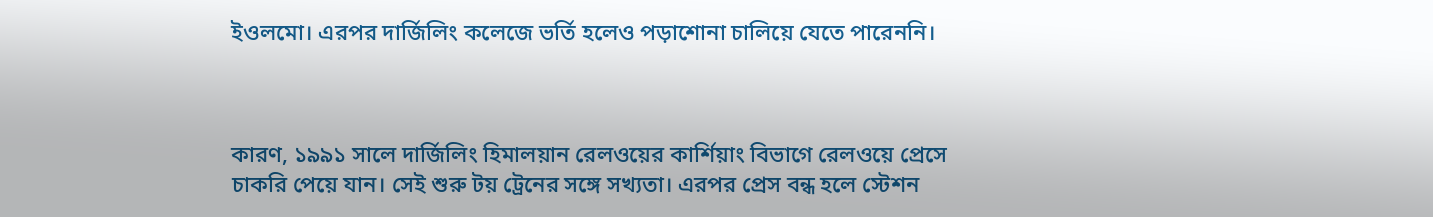ইওলমো। এরপর দার্জিলিং কলেজে ভর্তি হলেও পড়াশোনা চালিয়ে যেতে পারেননি।



কারণ, ১৯৯১ সালে দার্জিলিং হিমালয়ান রেলওয়ের কার্শিয়াং বিভাগে রেলওয়ে প্রেসে চাকরি পেয়ে যান। সেই শুরু টয় ট্রেনের সঙ্গে সখ্যতা। এরপর প্রেস বন্ধ হলে স্টেশন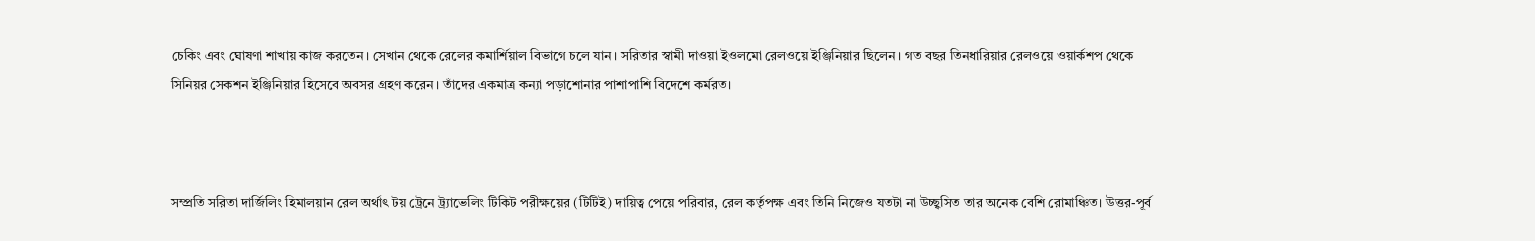চেকিং এবং ঘোষণা শাখায় কাজ করতেন। সেখান থেকে রেলের কমার্শিয়াল বিভাগে চলে যান। সরিতার স্বামী দাওয়া ইওলমো রেলওয়ে ইঞ্জিনিয়ার ছিলেন। গত বছর তিনধারিয়ার রেলওয়ে ওয়ার্কশপ থেকে সিনিয়র সেকশন ইঞ্জিনিয়ার হিসেবে অবসর গ্রহণ করেন। তাঁদের একমাত্র কন্যা পড়াশোনার পাশাপাশি বিদেশে কর্মরত।



সম্প্রতি সরিতা দার্জিলিং হিমালয়ান রেল অর্থাৎ টয় ট্রেনে ট্র্যাভেলিং টিকিট পরীক্ষয়ের (টিটিই) দায়িত্ব পেয়ে পরিবার, রেল কর্তৃপক্ষ এবং তিনি নিজেও যতটা না উচ্ছ্বসিত তার অনেক বেশি রোমাঞ্চিত। উত্তর-পূর্ব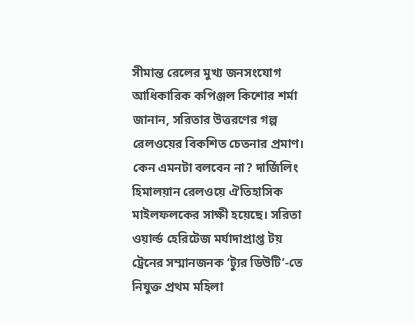সীমান্ত রেলের মুখ্য জনসংযোগ আধিকারিক কপিঞ্জল কিশোর শর্মা জানান, সরিতার উত্তরণের গল্প রেলওয়ের বিকশিত চেতনার প্রমাণ। কেন এমনটা বলবেন না? দার্জিলিং হিমালয়ান রেলওয়ে ঐতিহাসিক মাইলফলকের সাক্ষী হয়েছে। সরিতা ওয়ার্ল্ড হেরিটেজ মর্যাদাপ্রাপ্ত টয় ট্রেনের সম্মানজনক ‘ট্যুর ডিউটি’-তে নিযুক্ত প্রথম মহিলা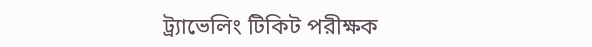ট্র্যাভেলিং টিকিট পরীক্ষক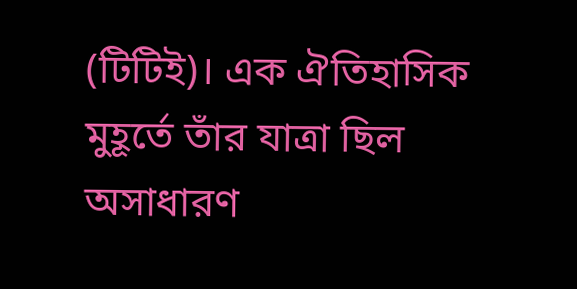(টিটিই)। এক ঐতিহাসিক মুহূর্তে তাঁর যাত্রা ছিল অসাধারণ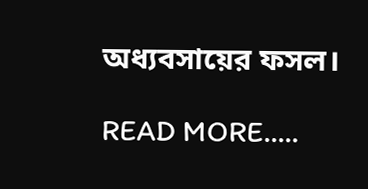অধ্যবসায়ের ফসল।

READ MORE.....